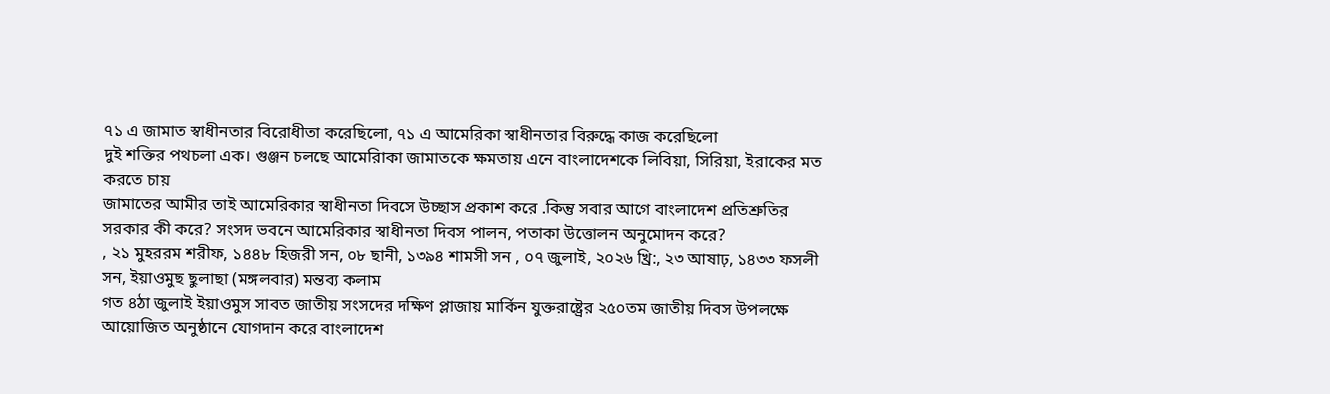৭১ এ জামাত স্বাধীনতার বিরোধীতা করেছিলো, ৭১ এ আমেরিকা স্বাধীনতার বিরুদ্ধে কাজ করেছিলো
দুই শক্তির পথচলা এক। গুঞ্জন চলছে আমেরিাকা জামাতকে ক্ষমতায় এনে বাংলাদেশকে লিবিয়া, সিরিয়া, ইরাকের মত করতে চায়
জামাতের আমীর তাই আমেরিকার স্বাধীনতা দিবসে উচ্ছাস প্রকাশ করে .কিন্তু সবার আগে বাংলাদেশ প্রতিশ্রুতির সরকার কী করে? সংসদ ভবনে আমেরিকার স্বাধীনতা দিবস পালন, পতাকা উত্তোলন অনুমোদন করে?
, ২১ মুহররম শরীফ, ১৪৪৮ হিজরী সন, ০৮ ছানী, ১৩৯৪ শামসী সন , ০৭ জুলাই, ২০২৬ খ্রি:, ২৩ আষাঢ়, ১৪৩৩ ফসলী সন, ইয়াওমুছ ছুলাছা (মঙ্গলবার) মন্তব্য কলাম
গত ৪ঠা জুলাই ইয়াওমুস সাবত জাতীয় সংসদের দক্ষিণ প্লাজায় মার্কিন যুক্তরাষ্ট্রের ২৫০তম জাতীয় দিবস উপলক্ষে আয়োজিত অনুষ্ঠানে যোগদান করে বাংলাদেশ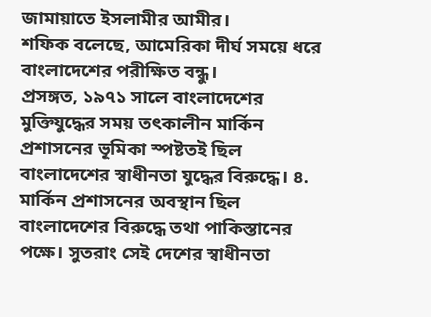জামায়াতে ইসলামীর আমীর।
শফিক বলেছে, আমেরিকা দীর্ঘ সময়ে ধরে বাংলাদেশের পরীক্ষিত বন্ধু।
প্রসঙ্গত, ১৯৭১ সালে বাংলাদেশের মুক্তিযুদ্ধের সময় তৎকালীন মার্কিন প্রশাসনের ভূমিকা স্পষ্টতই ছিল বাংলাদেশের স্বাধীনতা যুদ্ধের বিরুদ্ধে। ৪. মার্কিন প্রশাসনের অবস্থান ছিল বাংলাদেশের বিরুদ্ধে তথা পাকিস্তানের পক্ষে। সুতরাং সেই দেশের স্বাধীনতা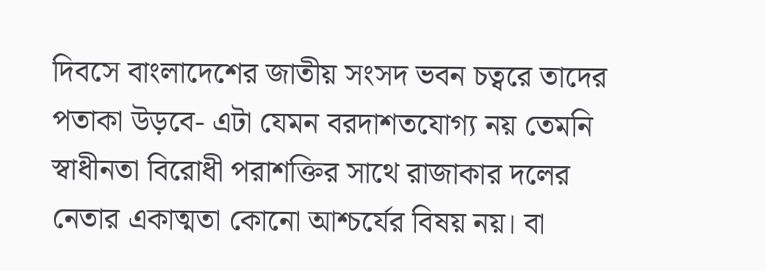দিবসে বাংলাদেশের জাতীয় সংসদ ভবন চত্বরে তাদের পতাকা উড়বে- এটা যেমন বরদাশতযোগ্য নয় তেমনি স্বাধীনতা বিরোধী পরাশক্তির সাথে রাজাকার দলের নেতার একাত্মতা কোনো আশ্চর্যের বিষয় নয়। বা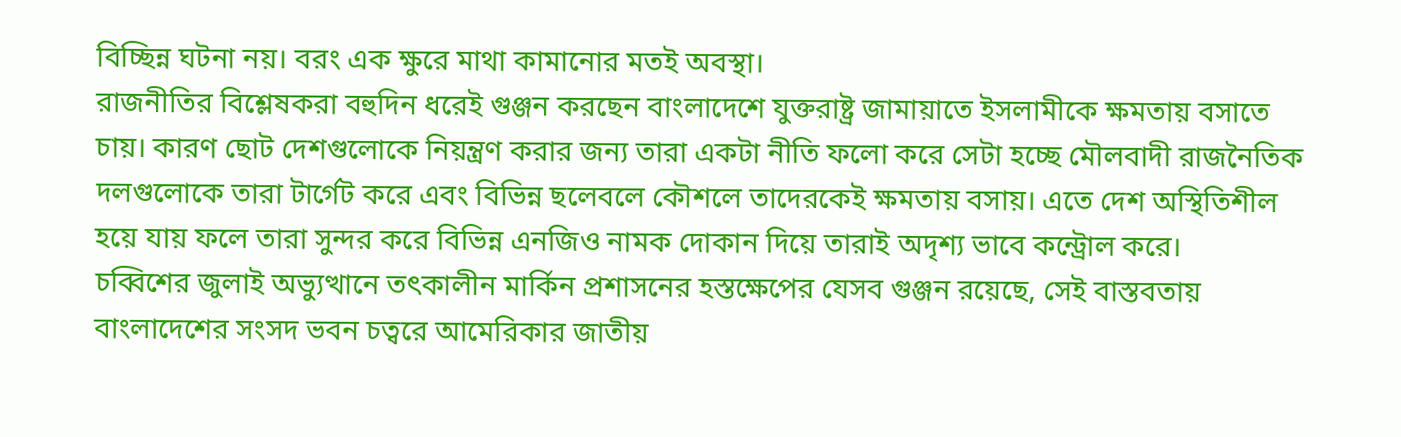বিচ্ছিন্ন ঘটনা নয়। বরং এক ক্ষুরে মাথা কামানোর মতই অবস্থা।
রাজনীতির বিশ্লেষকরা বহুদিন ধরেই গুঞ্জন করছেন বাংলাদেশে যুক্তরাষ্ট্র জামায়াতে ইসলামীকে ক্ষমতায় বসাতে চায়। কারণ ছোট দেশগুলোকে নিয়ন্ত্রণ করার জন্য তারা একটা নীতি ফলো করে সেটা হচ্ছে মৌলবাদী রাজনৈতিক দলগুলোকে তারা টার্গেট করে এবং বিভিন্ন ছলেবলে কৌশলে তাদেরকেই ক্ষমতায় বসায়। এতে দেশ অস্থিতিশীল হয়ে যায় ফলে তারা সুন্দর করে বিভিন্ন এনজিও নামক দোকান দিয়ে তারাই অদৃশ্য ভাবে কন্ট্রোল করে।
চব্বিশের জুলাই অভ্যুত্থানে তৎকালীন মার্কিন প্রশাসনের হস্তক্ষেপের যেসব গুঞ্জন রয়েছে, সেই বাস্তবতায় বাংলাদেশের সংসদ ভবন চত্বরে আমেরিকার জাতীয়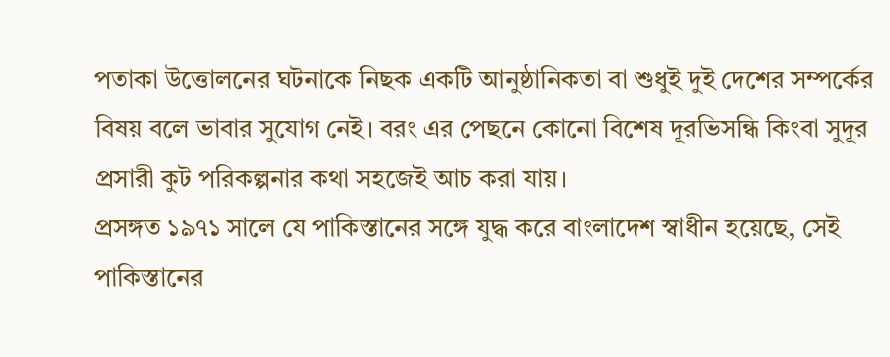পতাকা উত্তোলনের ঘটনাকে নিছক একটি আনুষ্ঠানিকতা বা শুধুই দুই দেশের সম্পর্কের বিষয় বলে ভাবার সুযোগ নেই। বরং এর পেছনে কোনো বিশেষ দূরভিসন্ধি কিংবা সুদূর প্রসারী কুট পরিকল্পনার কথা সহজেই আচ করা যায়।
প্রসঙ্গত ১৯৭১ সালে যে পাকিস্তানের সঙ্গে যুদ্ধ করে বাংলাদেশ স্বাধীন হয়েছে, সেই পাকিস্তানের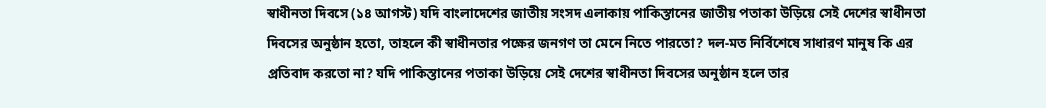স্বাধীনতা দিবসে (১৪ আগস্ট) যদি বাংলাদেশের জাতীয় সংসদ এলাকায় পাকিস্তানের জাতীয় পতাকা উড়িয়ে সেই দেশের স্বাধীনতা দিবসের অনুষ্ঠান হতো, তাহলে কী স্বাধীনতার পক্ষের জনগণ তা মেনে নিতে পারতো? দল-মত নির্বিশেষে সাধারণ মানুষ কি এর প্রতিবাদ করতো না? যদি পাকিস্তানের পতাকা উড়িয়ে সেই দেশের স্বাধীনতা দিবসের অনুষ্ঠান হলে তার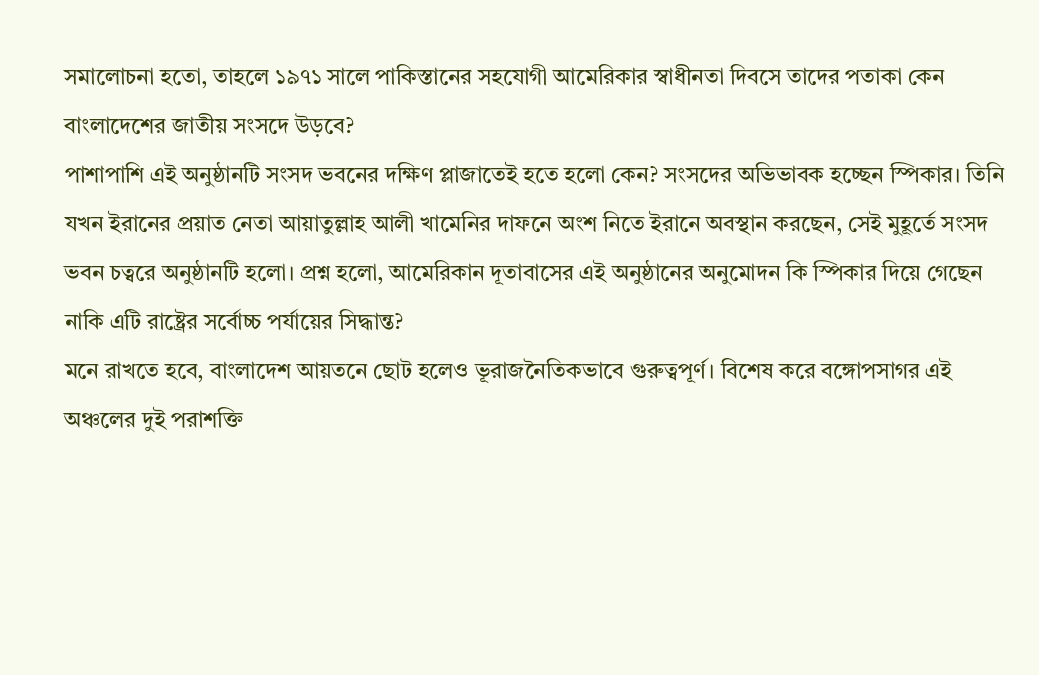সমালোচনা হতো, তাহলে ১৯৭১ সালে পাকিস্তানের সহযোগী আমেরিকার স্বাধীনতা দিবসে তাদের পতাকা কেন বাংলাদেশের জাতীয় সংসদে উড়বে?
পাশাপাশি এই অনুষ্ঠানটি সংসদ ভবনের দক্ষিণ প্লাজাতেই হতে হলো কেন? সংসদের অভিভাবক হচ্ছেন স্পিকার। তিনি যখন ইরানের প্রয়াত নেতা আয়াতুল্লাহ আলী খামেনির দাফনে অংশ নিতে ইরানে অবস্থান করছেন, সেই মুহূর্তে সংসদ ভবন চত্বরে অনুষ্ঠানটি হলো। প্রশ্ন হলো, আমেরিকান দূতাবাসের এই অনুষ্ঠানের অনুমোদন কি স্পিকার দিয়ে গেছেন নাকি এটি রাষ্ট্রের সর্বোচ্চ পর্যায়ের সিদ্ধান্ত?
মনে রাখতে হবে, বাংলাদেশ আয়তনে ছোট হলেও ভূরাজনৈতিকভাবে গুরুত্বপূর্ণ। বিশেষ করে বঙ্গোপসাগর এই অঞ্চলের দুই পরাশক্তি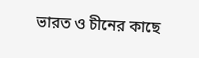ভারত ও চীনের কাছে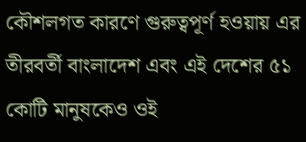কৌশলগত কারণে গুরুত্বপূর্ণ হওয়ায় এর তীরবর্তী বাংলাদেশ এবং এই দেশের ৫১ কোটি মানুষকেও ওই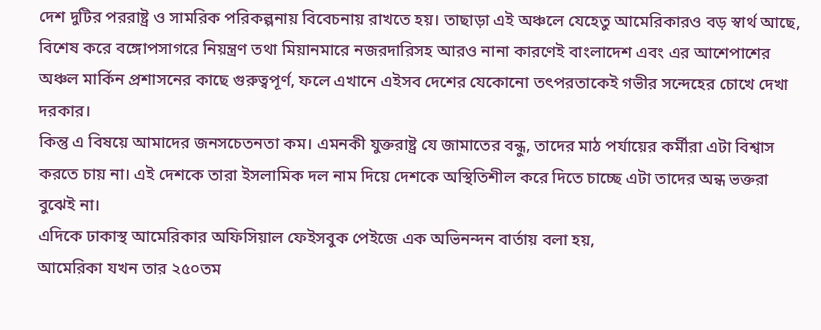দেশ দুটির পররাষ্ট্র ও সামরিক পরিকল্পনায় বিবেচনায় রাখতে হয়। তাছাড়া এই অঞ্চলে যেহেতু আমেরিকারও বড় স্বার্থ আছে, বিশেষ করে বঙ্গোপসাগরে নিয়ন্ত্রণ তথা মিয়ানমারে নজরদারিসহ আরও নানা কারণেই বাংলাদেশ এবং এর আশেপাশের অঞ্চল মার্কিন প্রশাসনের কাছে গুরুত্বপূর্ণ, ফলে এখানে এইসব দেশের যেকোনো তৎপরতাকেই গভীর সন্দেহের চোখে দেখা দরকার।
কিন্তু এ বিষয়ে আমাদের জনসচেতনতা কম। এমনকী যুক্তরাষ্ট্র যে জামাতের বন্ধু, তাদের মাঠ পর্যায়ের কর্মীরা এটা বিশ্বাস করতে চায় না। এই দেশকে তারা ইসলামিক দল নাম দিয়ে দেশকে অস্থিতিশীল করে দিতে চাচ্ছে এটা তাদের অন্ধ ভক্তরা বুঝেই না।
এদিকে ঢাকাস্থ আমেরিকার অফিসিয়াল ফেইসবুক পেইজে এক অভিনন্দন বার্তায় বলা হয়,
আমেরিকা যখন তার ২৫০তম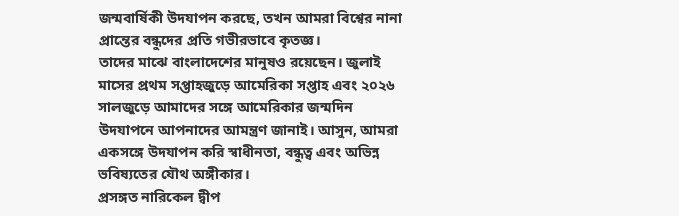জন্মবার্ষিকী উদযাপন করছে, তখন আমরা বিশ্বের নানা প্রান্তের বন্ধুদের প্রতি গভীরভাবে কৃতজ্ঞ।
তাদের মাঝে বাংলাদেশের মানুষও রয়েছেন। জুলাই মাসের প্রথম সপ্তাহজুড়ে আমেরিকা সপ্তাহ এবং ২০২৬ সালজুড়ে আমাদের সঙ্গে আমেরিকার জন্মদিন উদযাপনে আপনাদের আমন্ত্রণ জানাই। আসুন, আমরা একসঙ্গে উদযাপন করি স্বাধীনতা, বন্ধুত্ব এবং অভিন্ন ভবিষ্যতের যৌথ অঙ্গীকার।
প্রসঙ্গত নারিকেল দ্বীপ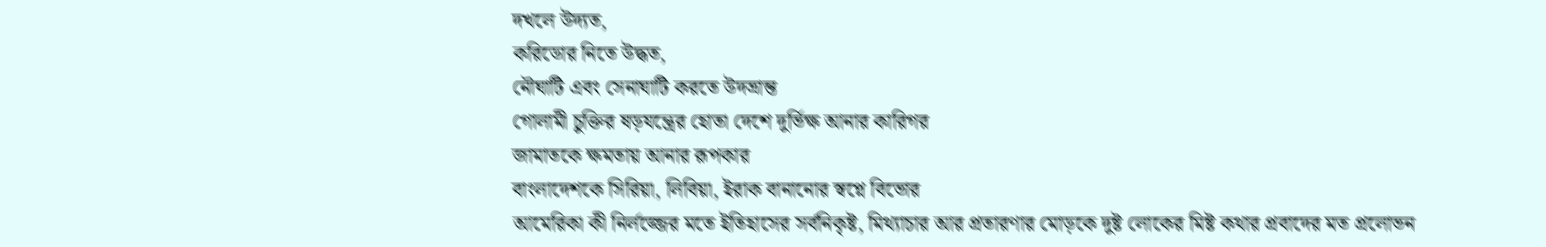দখলে উদ্যত,
করিডোর নিতে উদ্ধত,
নৌঘাটি এবং সেনাঘাটি করতে উদভ্রান্ত
গোলামী চুক্তির ষড়যন্ত্রের হোতা দেশে দুর্ভিক্ষ আনার কারিগর
জামাতকে ক্ষমতায় আনার রূপকার
বাংলাদেশকে সিরিয়া, লিবিয়া, ইরাক বানানোর স্বপ্নে বিভোর
আমেরিকা কী নির্লজ্জের মতে ইতিহাসের সর্বনিকৃষ্ট, মিথ্যাচার আর প্রতারণার মোড়কে দুষ্ট লোকের মিষ্ট কথার প্রবাদের মত প্রলোভন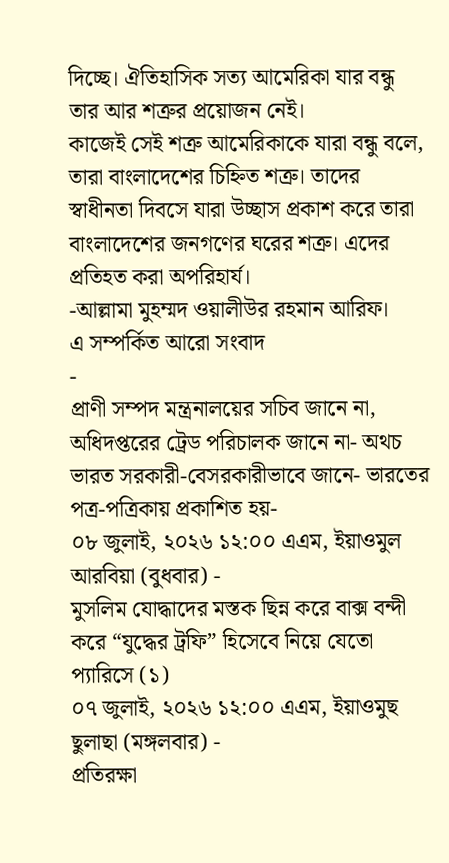দিচ্ছে। ঐতিহাসিক সত্য আমেরিকা যার বন্ধু তার আর শত্রুর প্রয়োজন নেই।
কাজেই সেই শত্রু আমেরিকাকে যারা বন্ধু বলে, তারা বাংলাদেশের চিহ্নিত শত্রু। তাদের স্বাধীনতা দিবসে যারা উচ্ছাস প্রকাশ করে তারা বাংলাদেশের জনগণের ঘরের শত্রু। এদের প্রতিহত করা অপরিহার্য।
-আল্লামা মুহম্মদ ওয়ালীউর রহমান আরিফ।
এ সম্পর্কিত আরো সংবাদ
-
প্রাণী সম্পদ মন্ত্রনালয়ের সচিব জানে না, অধিদপ্তরের ট্রেড পরিচালক জানে না- অথচ ভারত সরকারী-বেসরকারীভাবে জানে- ভারতের পত্র-পত্রিকায় প্রকাশিত হয়-
০৮ জুলাই, ২০২৬ ১২:০০ এএম, ইয়াওমুল আরবিয়া (বুধবার) -
মুসলিম যোদ্ধাদের মস্তক ছিন্ন করে বাক্স বন্দী করে “যুদ্ধের ট্রফি” হিসেবে নিয়ে যেতো প্যারিসে (১)
০৭ জুলাই, ২০২৬ ১২:০০ এএম, ইয়াওমুছ ছুলাছা (মঙ্গলবার) -
প্রতিরক্ষা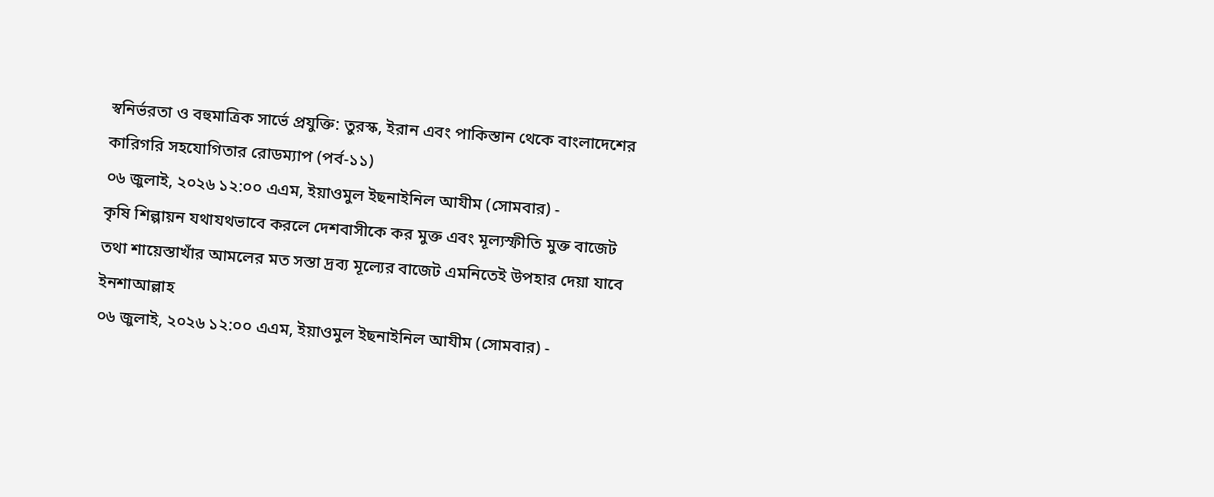স্বনির্ভরতা ও বহুমাত্রিক সার্ভে প্রযুক্তি: তুরস্ক, ইরান এবং পাকিস্তান থেকে বাংলাদেশের কারিগরি সহযোগিতার রোডম্যাপ (পর্ব-১১)
০৬ জুলাই, ২০২৬ ১২:০০ এএম, ইয়াওমুল ইছনাইনিল আযীম (সোমবার) -
কৃষি শিল্পায়ন যথাযথভাবে করলে দেশবাসীকে কর মুক্ত এবং মূল্যস্ফীতি মুক্ত বাজেট তথা শায়েস্তাখাঁর আমলের মত সস্তা দ্রব্য মূল্যের বাজেট এমনিতেই উপহার দেয়া যাবে ইনশাআল্লাহ
০৬ জুলাই, ২০২৬ ১২:০০ এএম, ইয়াওমুল ইছনাইনিল আযীম (সোমবার) -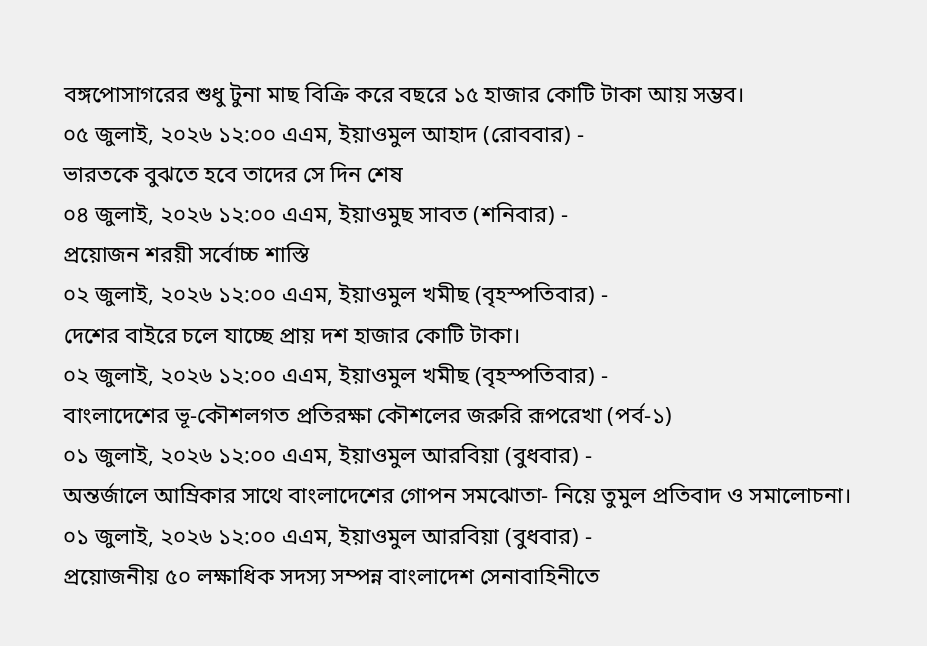বঙ্গপোসাগরের শুধু টুনা মাছ বিক্রি করে বছরে ১৫ হাজার কোটি টাকা আয় সম্ভব।
০৫ জুলাই, ২০২৬ ১২:০০ এএম, ইয়াওমুল আহাদ (রোববার) -
ভারতকে বুঝতে হবে তাদের সে দিন শেষ
০৪ জুলাই, ২০২৬ ১২:০০ এএম, ইয়াওমুছ সাবত (শনিবার) -
প্রয়োজন শরয়ী সর্বোচ্চ শাস্তি
০২ জুলাই, ২০২৬ ১২:০০ এএম, ইয়াওমুল খমীছ (বৃহস্পতিবার) -
দেশের বাইরে চলে যাচ্ছে প্রায় দশ হাজার কোটি টাকা।
০২ জুলাই, ২০২৬ ১২:০০ এএম, ইয়াওমুল খমীছ (বৃহস্পতিবার) -
বাংলাদেশের ভূ-কৌশলগত প্রতিরক্ষা কৌশলের জরুরি রূপরেখা (পর্ব-১)
০১ জুলাই, ২০২৬ ১২:০০ এএম, ইয়াওমুল আরবিয়া (বুধবার) -
অন্তর্জালে আম্রিকার সাথে বাংলাদেশের গোপন সমঝোতা- নিয়ে তুমুল প্রতিবাদ ও সমালোচনা।
০১ জুলাই, ২০২৬ ১২:০০ এএম, ইয়াওমুল আরবিয়া (বুধবার) -
প্রয়োজনীয় ৫০ লক্ষাধিক সদস্য সম্পন্ন বাংলাদেশ সেনাবাহিনীতে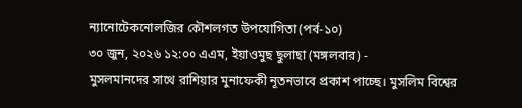ন্যানোটেকনোলজির কৌশলগত উপযোগিতা (পর্ব-১০)
৩০ জুন, ২০২৬ ১২:০০ এএম, ইয়াওমুছ ছুলাছা (মঙ্গলবার) -
মুসলমানদের সাথে রাশিয়ার মুনাফেকী নূতনভাবে প্রকাশ পাচ্ছে। মুসলিম বিশ্বের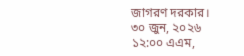জাগরণ দরকার।
৩০ জুন, ২০২৬ ১২:০০ এএম,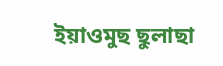ইয়াওমুছ ছুলাছা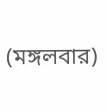(মঙ্গলবার)